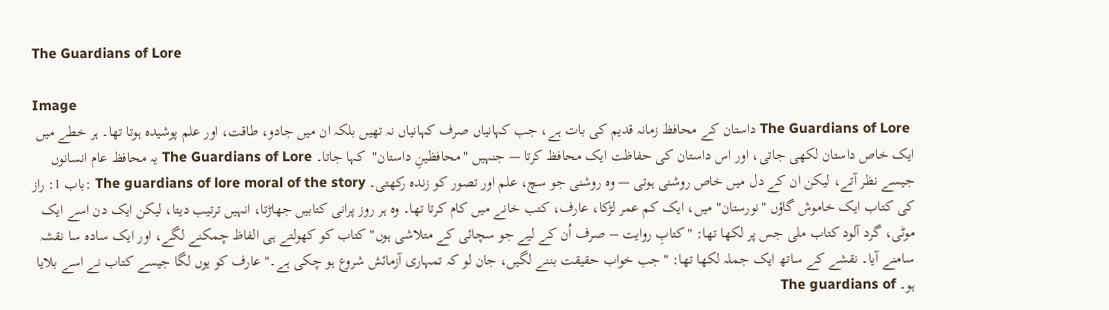The Guardians of Lore

Image
 The Guardians of Lore داستان کے محافظ زمانہ قدیم کی بات ہے، جب کہانیاں صرف کہانیاں نہ تھیں بلکہ ان میں جادو، طاقت، اور علم پوشیدہ ہوتا تھا۔ ہر خطے میں ایک خاص داستان لکھی جاتی، اور اس داستان کی حفاظت ایک محافظ کرتا — جنہیں "محافظینِ داستان"  کہا جاتا۔ The Guardians of Lore یہ محافظ عام انسانوں جیسے نظر آتے، لیکن ان کے دل میں خاص روشنی ہوتی — وہ روشنی جو سچ، علم اور تصور کو زندہ رکھتی۔ The guardians of lore moral of the story :باب 1: راز کی کتاب ایک خاموش گاؤں "نورستان" میں، ایک کم عمر لڑکا، عارف، کتب خانے میں کام کرتا تھا۔ وہ ہر روز پرانی کتابیں جھاڑتا، انہیں ترتیب دیتا، لیکن ایک دن اسے ایک موٹی، گرد آلود کتاب ملی جس پر لکھا تھا: "کتابِ روایت – صرف اُن کے لیے جو سچائی کے متلاشی ہوں" کتاب کو کھولتے ہی الفاظ چمکنے لگے، اور ایک سادہ سا نقشہ سامنے آیا۔ نقشے کے ساتھ ایک جملہ لکھا تھا: "جب خواب حقیقت بننے لگیں، جان لو کہ تمہاری آزمائش شروع ہو چکی ہے۔" عارف کو یوں لگا جیسے کتاب نے اسے بلایا ہو۔ The guardians of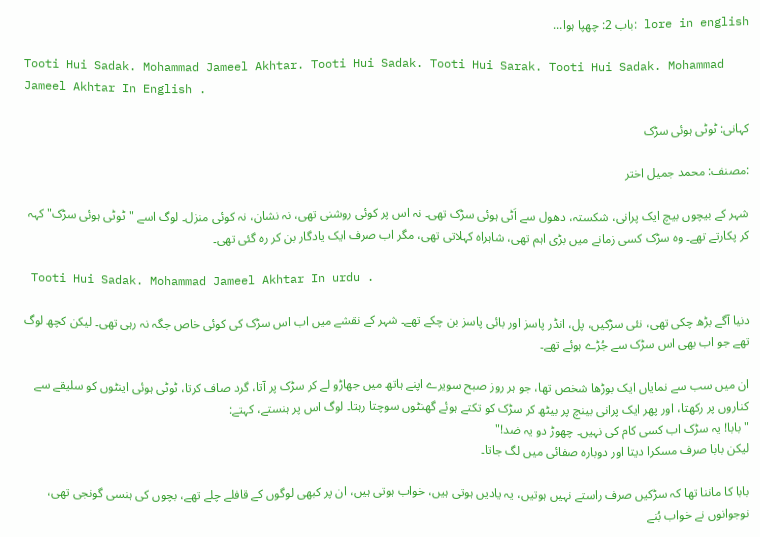lore in english :باب 2: چھپا ہوا...

Tooti Hui Sadak. Mohammad Jameel Akhtar. Tooti Hui Sadak. Tooti Hui Sarak. Tooti Hui Sadak. Mohammad Jameel Akhtar In English .

کہانی: ٹوٹی ہوئی سڑک

:مصنف: محمد جمیل اختر

شہر کے بیچوں بیچ ایک پرانی، شکستہ، دھول سے اَٹی ہوئی سڑک تھی۔ نہ اس پر کوئی روشنی تھی، نہ نشان، نہ کوئی منزل۔ لوگ اسے "ٹوٹی ہوئی سڑک" کہہ کر پکارتے تھے۔ وہ سڑک کسی زمانے میں بڑی اہم تھی، شاہراہ کہلاتی تھی، مگر اب صرف ایک یادگار بن کر رہ گئی تھی۔

 Tooti Hui Sadak. Mohammad Jameel Akhtar In urdu .

دنیا آگے بڑھ چکی تھی، نئی سڑکیں، پل، انڈر پاسز اور بائی پاسز بن چکے تھے۔ شہر کے نقشے میں اب اس سڑک کی کوئی خاص جگہ نہ رہی تھی۔ لیکن کچھ لوگ تھے جو اب بھی اس سڑک سے جُڑے ہوئے تھے۔

ان میں سب سے نمایاں ایک بوڑھا شخص تھا، جو ہر روز صبح سویرے اپنے ہاتھ میں جھاڑو لے کر سڑک پر آتا، گرد صاف کرتا، ٹوٹی ہوئی اینٹوں کو سلیقے سے کناروں پر رکھتا، اور پھر ایک پرانی بینچ پر بیٹھ کر سڑک کو تکتے ہوئے گھنٹوں سوچتا رہتا۔ لوگ اس پر ہنستے، کہتے:
"بابا! یہ سڑک اب کسی کام کی نہیں۔ چھوڑ دو یہ ضد!"
لیکن بابا صرف مسکرا دیتا اور دوبارہ صفائی میں لگ جاتا۔

بابا کا ماننا تھا کہ سڑکیں صرف راستے نہیں ہوتیں، یہ یادیں ہوتی ہیں، خواب ہوتی ہیں، ان پر کبھی لوگوں کے قافلے چلے تھے، بچوں کی ہنسی گونجی تھی، نوجوانوں نے خواب بُنے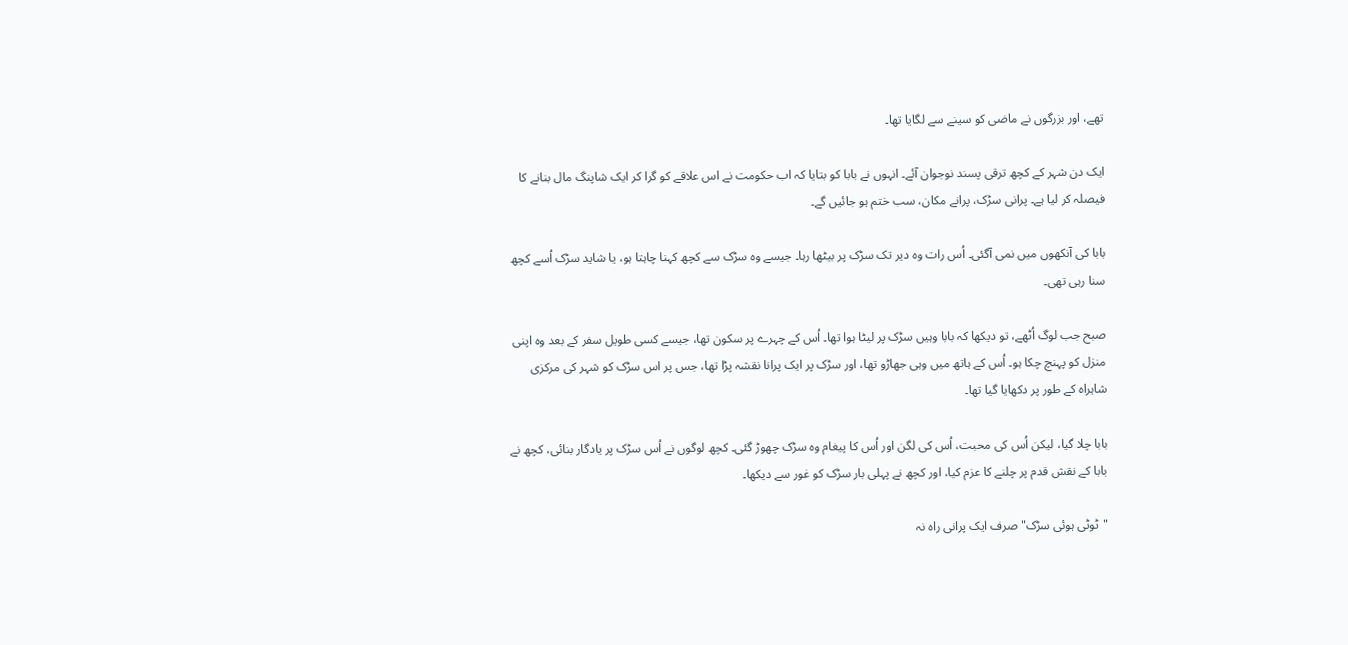تھے، اور بزرگوں نے ماضی کو سینے سے لگایا تھا۔

ایک دن شہر کے کچھ ترقی پسند نوجوان آئے۔ انہوں نے بابا کو بتایا کہ اب حکومت نے اس علاقے کو گرا کر ایک شاپنگ مال بنانے کا فیصلہ کر لیا ہے۔ پرانی سڑک، پرانے مکان، سب ختم ہو جائیں گے۔

بابا کی آنکھوں میں نمی آگئی۔ اُس رات وہ دیر تک سڑک پر بیٹھا رہا۔ جیسے وہ سڑک سے کچھ کہنا چاہتا ہو، یا شاید سڑک اُسے کچھ سنا رہی تھی۔

صبح جب لوگ اُٹھے، تو دیکھا کہ بابا وہیں سڑک پر لیٹا ہوا تھا۔ اُس کے چہرے پر سکون تھا، جیسے کسی طویل سفر کے بعد وہ اپنی منزل کو پہنچ چکا ہو۔ اُس کے ہاتھ میں وہی جھاڑو تھا، اور سڑک پر ایک پرانا نقشہ پڑا تھا، جس پر اس سڑک کو شہر کی مرکزی شاہراہ کے طور پر دکھایا گیا تھا۔

بابا چلا گیا، لیکن اُس کی محبت، اُس کی لگن اور اُس کا پیغام وہ سڑک چھوڑ گئی۔ کچھ لوگوں نے اُس سڑک پر یادگار بنائی، کچھ نے بابا کے نقش قدم پر چلنے کا عزم کیا، اور کچھ نے پہلی بار سڑک کو غور سے دیکھا۔

"ٹوٹی ہوئی سڑک" صرف ایک پرانی راہ نہ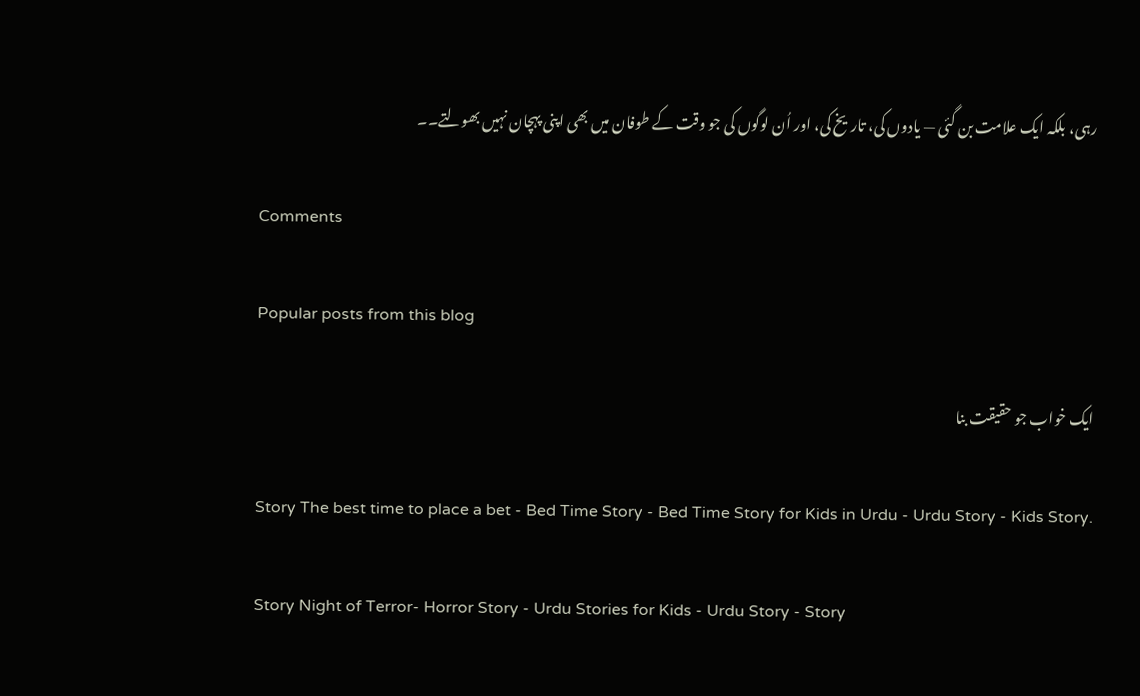رہی، بلکہ ایک علامت بن گئی — یادوں کی، تاریخ کی، اور اُن لوگوں کی جو وقت کے طوفان میں بھی اپنی پہچان نہیں بھولتے۔۔

Comments

Popular posts from this blog

ایک خواب جو حقیقت بنا

Story The best time to place a bet - Bed Time Story - Bed Time Story for Kids in Urdu - Urdu Story - Kids Story.

Story Night of Terror- Horror Story - Urdu Stories for Kids - Urdu Story - Story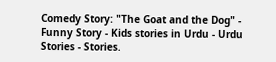Comedy Story: "The Goat and the Dog" - Funny Story - Kids stories in Urdu - Urdu Stories - Stories.